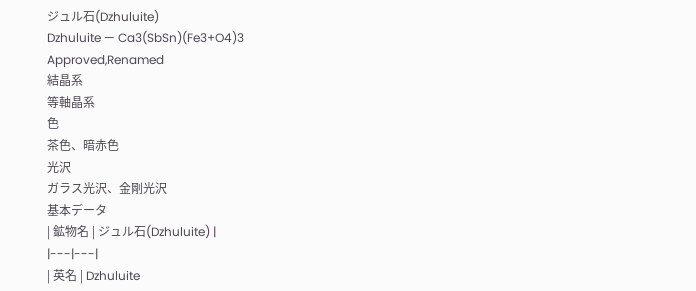ジュル石(Dzhuluite)
Dzhuluite — Ca3(SbSn)(Fe3+O4)3
Approved,Renamed
結晶系
等軸晶系
色
茶色、暗赤色
光沢
ガラス光沢、金剛光沢
基本データ
| 鉱物名 | ジュル石(Dzhuluite) |
|---|---|
| 英名 | Dzhuluite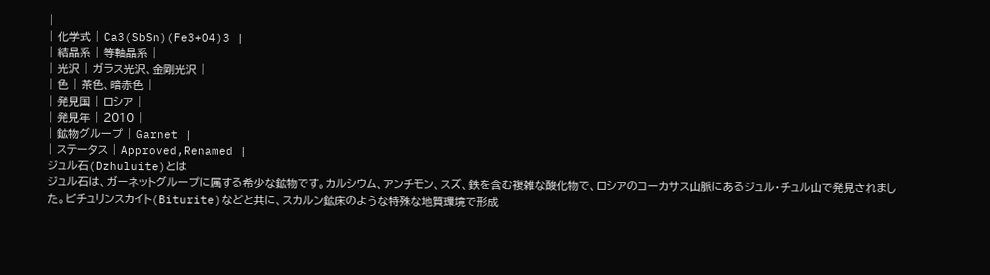|
| 化学式 | Ca3(SbSn)(Fe3+O4)3 |
| 結晶系 | 等軸晶系 |
| 光沢 | ガラス光沢、金剛光沢 |
| 色 | 茶色、暗赤色 |
| 発見国 | ロシア |
| 発見年 | 2010 |
| 鉱物グループ | Garnet |
| ステータス | Approved,Renamed |
ジュル石(Dzhuluite)とは
ジュル石は、ガーネットグループに属する希少な鉱物です。カルシウム、アンチモン、スズ、鉄を含む複雑な酸化物で、ロシアのコーカサス山脈にあるジュル・チュル山で発見されました。ビチュリンスカイト(Biturite)などと共に、スカルン鉱床のような特殊な地質環境で形成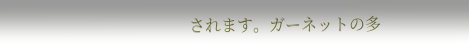されます。ガーネットの多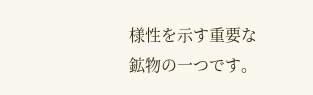様性を示す重要な鉱物の一つです。